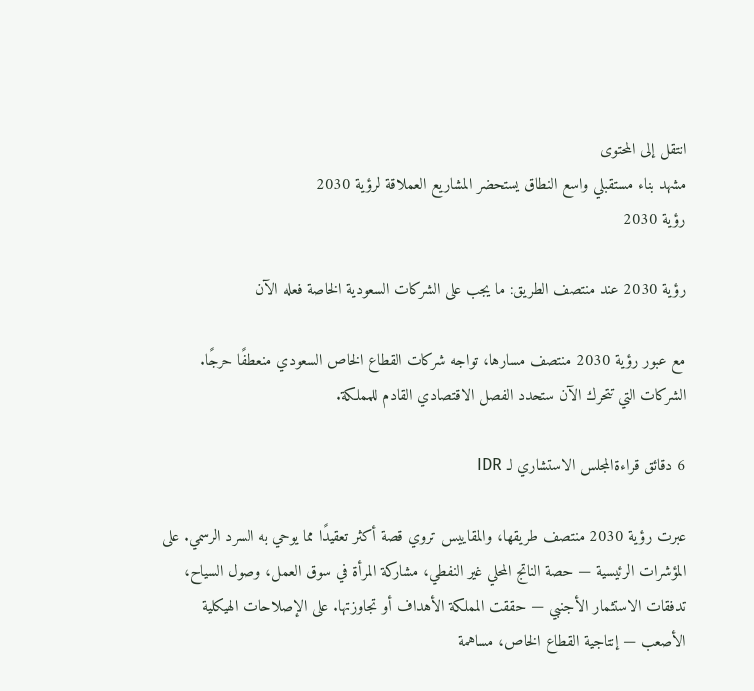انتقل إلى المحتوى
مشهد بناء مستقبلي واسع النطاق يستحضر المشاريع العملاقة لرؤية 2030
رؤية 2030

رؤية 2030 عند منتصف الطريق: ما يجب على الشركات السعودية الخاصة فعله الآن

مع عبور رؤية 2030 منتصف مسارها، تواجه شركات القطاع الخاص السعودي منعطفًا حرجًا. الشركات التي تتحرك الآن ستحدد الفصل الاقتصادي القادم للمملكة.

6 دقائق قراءةالمجلس الاستشاري لـ IDR

عبرت رؤية 2030 منتصف طريقها، والمقاييس تروي قصة أكثر تعقيدًا مما يوحي به السرد الرسمي. على المؤشرات الرئيسية — حصة الناتج المحلي غير النفطي، مشاركة المرأة في سوق العمل، وصول السياح، تدفقات الاستثمار الأجنبي — حققت المملكة الأهداف أو تجاوزتها. على الإصلاحات الهيكلية الأصعب — إنتاجية القطاع الخاص، مساهمة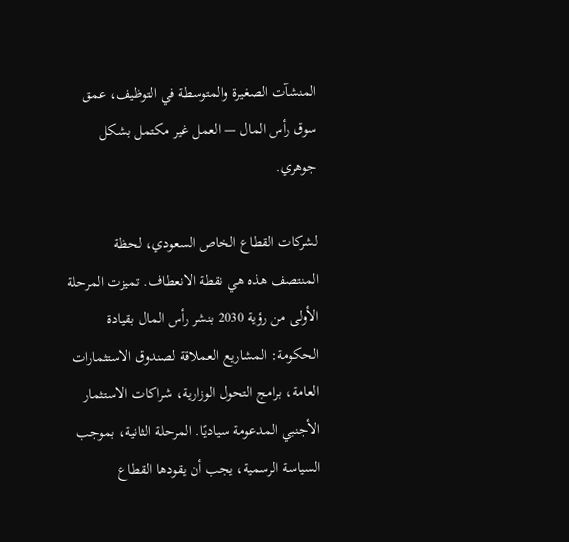المنشآت الصغيرة والمتوسطة في التوظيف، عمق سوق رأس المال — العمل غير مكتمل بشكل جوهري.

لشركات القطاع الخاص السعودي، لحظة المنتصف هذه هي نقطة الانعطاف. تميزت المرحلة الأولى من رؤية 2030 بنشر رأس المال بقيادة الحكومة: المشاريع العملاقة لصندوق الاستثمارات العامة، برامج التحول الوزارية، شراكات الاستثمار الأجنبي المدعومة سياديًا. المرحلة الثانية، بموجب السياسة الرسمية، يجب أن يقودها القطاع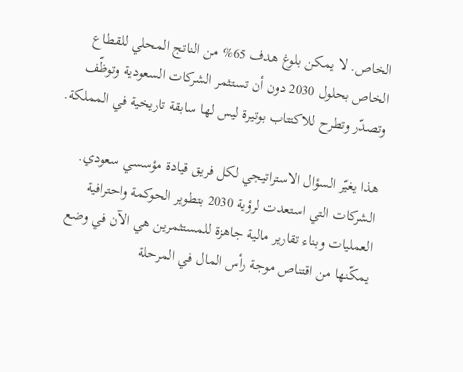الخاص. لا يمكن بلوغ هدف 65% من الناتج المحلي للقطاع الخاص بحلول 2030 دون أن تستثمر الشركات السعودية وتوظّف وتصدّر وتطرح للاكتتاب بوتيرة ليس لها سابقة تاريخية في المملكة.

هذا يغيّر السؤال الاستراتيجي لكل فريق قيادة مؤسسي سعودي. الشركات التي استعدت لرؤية 2030 بتطوير الحوكمة واحترافية العمليات وبناء تقارير مالية جاهزة للمستثمرين هي الآن في وضع يمكّنها من اقتناص موجة رأس المال في المرحلة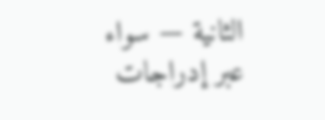الثانية — سواء عبر إدراجات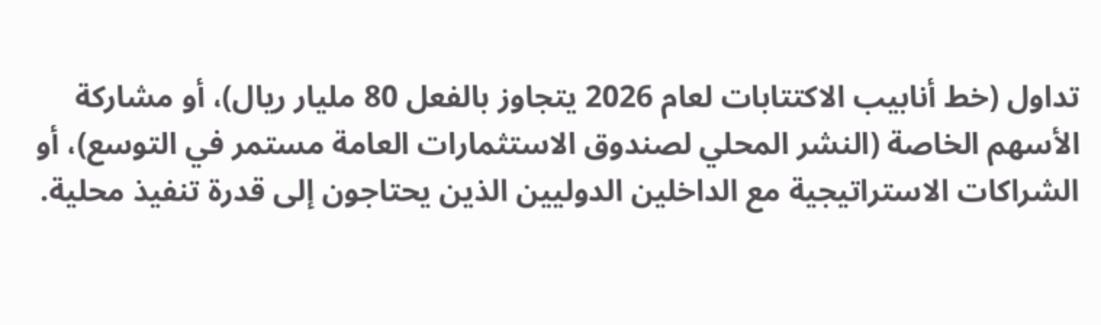تداول (خط أنابيب الاكتتابات لعام 2026 يتجاوز بالفعل 80 مليار ريال)، أو مشاركة الأسهم الخاصة (النشر المحلي لصندوق الاستثمارات العامة مستمر في التوسع)، أو الشراكات الاستراتيجية مع الداخلين الدوليين الذين يحتاجون إلى قدرة تنفيذ محلية.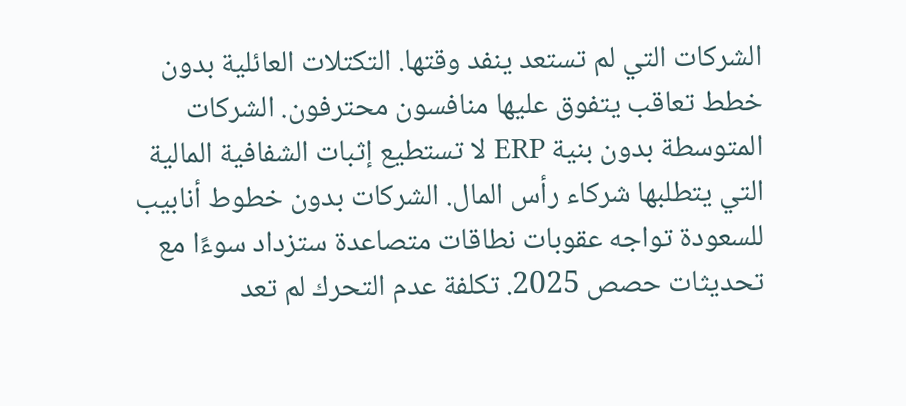الشركات التي لم تستعد ينفد وقتها. التكتلات العائلية بدون خطط تعاقب يتفوق عليها منافسون محترفون. الشركات المتوسطة بدون بنية ERP لا تستطيع إثبات الشفافية المالية التي يتطلبها شركاء رأس المال. الشركات بدون خطوط أنابيب للسعودة تواجه عقوبات نطاقات متصاعدة ستزداد سوءًا مع تحديثات حصص 2025. تكلفة عدم التحرك لم تعد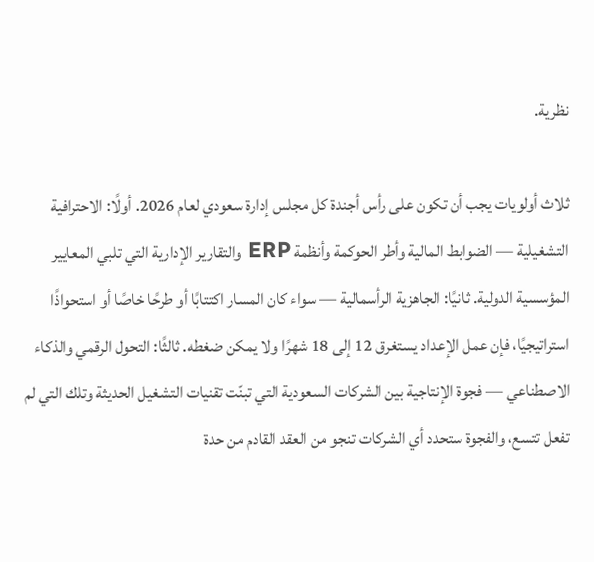نظرية.

ثلاث أولويات يجب أن تكون على رأس أجندة كل مجلس إدارة سعودي لعام 2026. أولًا: الاحترافية التشغيلية — الضوابط المالية وأطر الحوكمة وأنظمة ERP والتقارير الإدارية التي تلبي المعايير المؤسسية الدولية. ثانيًا: الجاهزية الرأسمالية — سواء كان المسار اكتتابًا أو طرحًا خاصًا أو استحواذًا استراتيجيًا، فإن عمل الإعداد يستغرق 12 إلى 18 شهرًا ولا يمكن ضغطه. ثالثًا: التحول الرقمي والذكاء الاصطناعي — فجوة الإنتاجية بين الشركات السعودية التي تبنّت تقنيات التشغيل الحديثة وتلك التي لم تفعل تتسع، والفجوة ستحدد أي الشركات تنجو من العقد القادم من حدة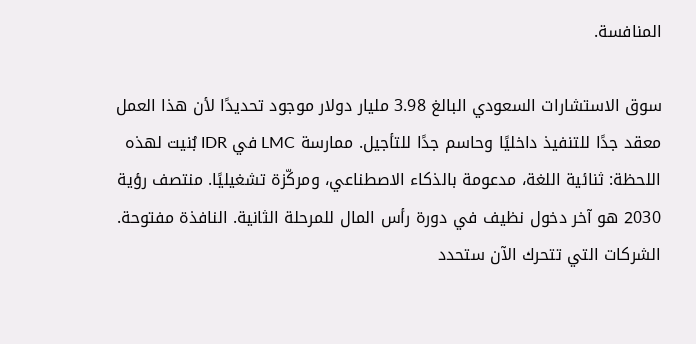المنافسة.

سوق الاستشارات السعودي البالغ 3.98 مليار دولار موجود تحديدًا لأن هذا العمل معقد جدًا للتنفيذ داخليًا وحاسم جدًا للتأجيل. ممارسة LMC في IDR بُنيت لهذه اللحظة: ثنائية اللغة، مدعومة بالذكاء الاصطناعي، ومركّزة تشغيليًا. منتصف رؤية 2030 هو آخر دخول نظيف في دورة رأس المال للمرحلة الثانية. النافذة مفتوحة. الشركات التي تتحرك الآن ستحدد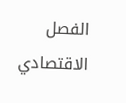الفصل الاقتصادي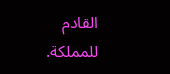القادم للمملكة.